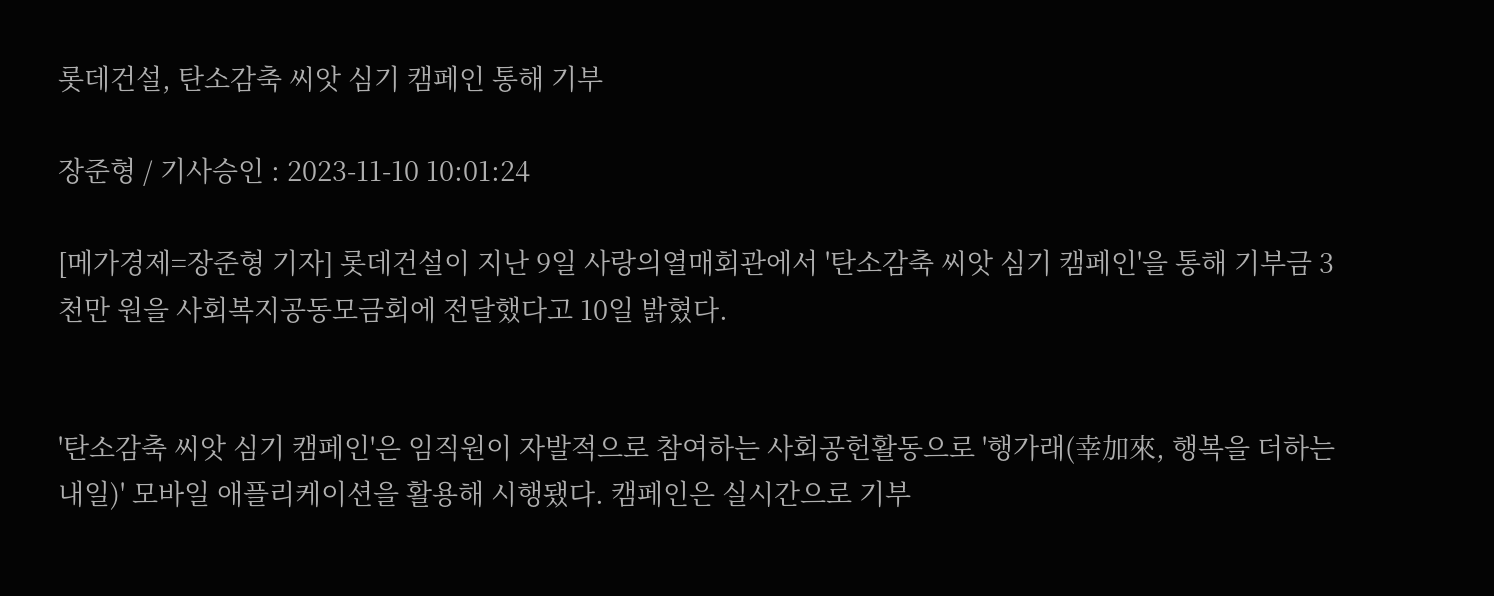롯데건설, 탄소감축 씨앗 심기 캠페인 통해 기부

장준형 / 기사승인 : 2023-11-10 10:01:24

[메가경제=장준형 기자] 롯데건설이 지난 9일 사랑의열매회관에서 '탄소감축 씨앗 심기 캠페인'을 통해 기부금 3천만 원을 사회복지공동모금회에 전달했다고 10일 밝혔다.


'탄소감축 씨앗 심기 캠페인'은 임직원이 자발적으로 참여하는 사회공헌활동으로 '행가래(幸加來, 행복을 더하는 내일)' 모바일 애플리케이션을 활용해 시행됐다. 캠페인은 실시간으로 기부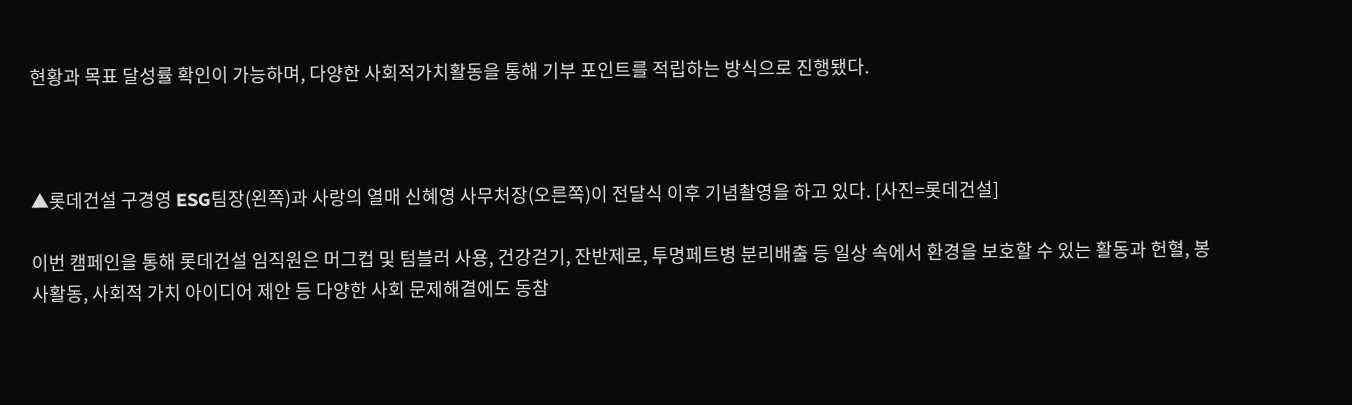현황과 목표 달성률 확인이 가능하며, 다양한 사회적가치활동을 통해 기부 포인트를 적립하는 방식으로 진행됐다.



▲롯데건설 구경영 ESG팀장(왼쪽)과 사랑의 열매 신혜영 사무처장(오른쪽)이 전달식 이후 기념촬영을 하고 있다. [사진=롯데건설]

이번 캠페인을 통해 롯데건설 임직원은 머그컵 및 텀블러 사용, 건강걷기, 잔반제로, 투명페트병 분리배출 등 일상 속에서 환경을 보호할 수 있는 활동과 헌혈, 봉사활동, 사회적 가치 아이디어 제안 등 다양한 사회 문제해결에도 동참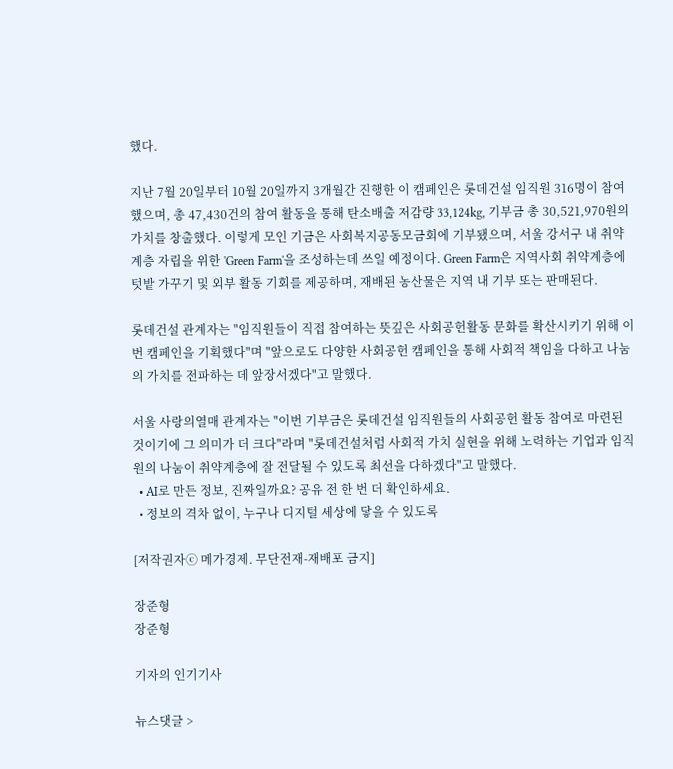했다.

지난 7월 20일부터 10월 20일까지 3개월간 진행한 이 캠페인은 롯데건설 임직원 316명이 참여했으며, 총 47,430건의 참여 활동을 통해 탄소배출 저감량 33,124kg, 기부금 총 30,521,970원의 가치를 창출했다. 이렇게 모인 기금은 사회복지공동모금회에 기부됐으며, 서울 강서구 내 취약계층 자립을 위한 'Green Farm'을 조성하는데 쓰일 예정이다. Green Farm은 지역사회 취약계층에 텃밭 가꾸기 및 외부 활동 기회를 제공하며, 재배된 농산물은 지역 내 기부 또는 판매된다.

롯데건설 관계자는 "임직원들이 직접 참여하는 뜻깊은 사회공헌활동 문화를 확산시키기 위해 이번 캠페인을 기획했다"며 "앞으로도 다양한 사회공헌 캠페인을 통해 사회적 책임을 다하고 나눔의 가치를 전파하는 데 앞장서겠다"고 말했다.

서울 사랑의열매 관계자는 "이번 기부금은 롯데건설 임직원들의 사회공헌 활동 참여로 마련된 것이기에 그 의미가 더 크다"라며 "롯데건설처럼 사회적 가치 실현을 위해 노력하는 기업과 임직원의 나눔이 취약계층에 잘 전달될 수 있도록 최선을 다하겠다"고 말했다.
  • AI로 만든 정보, 진짜일까요? 공유 전 한 번 더 확인하세요.
  • 정보의 격차 없이, 누구나 디지털 세상에 닿을 수 있도록

[저작권자ⓒ 메가경제. 무단전재-재배포 금지]

장준형
장준형

기자의 인기기사

뉴스댓글 >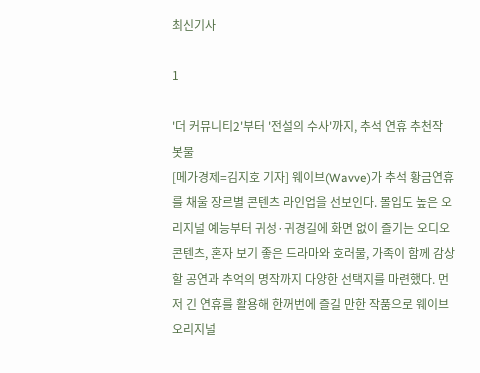최신기사

1

'더 커뮤니티2'부터 '전설의 수사'까지, 추석 연휴 추천작 봇물
[메가경제=김지호 기자] 웨이브(Wavve)가 추석 황금연휴를 채울 장르별 콘텐츠 라인업을 선보인다. 몰입도 높은 오리지널 예능부터 귀성·귀경길에 화면 없이 즐기는 오디오 콘텐츠, 혼자 보기 좋은 드라마와 호러물, 가족이 함께 감상할 공연과 추억의 명작까지 다양한 선택지를 마련했다. 먼저 긴 연휴를 활용해 한꺼번에 즐길 만한 작품으로 웨이브 오리지널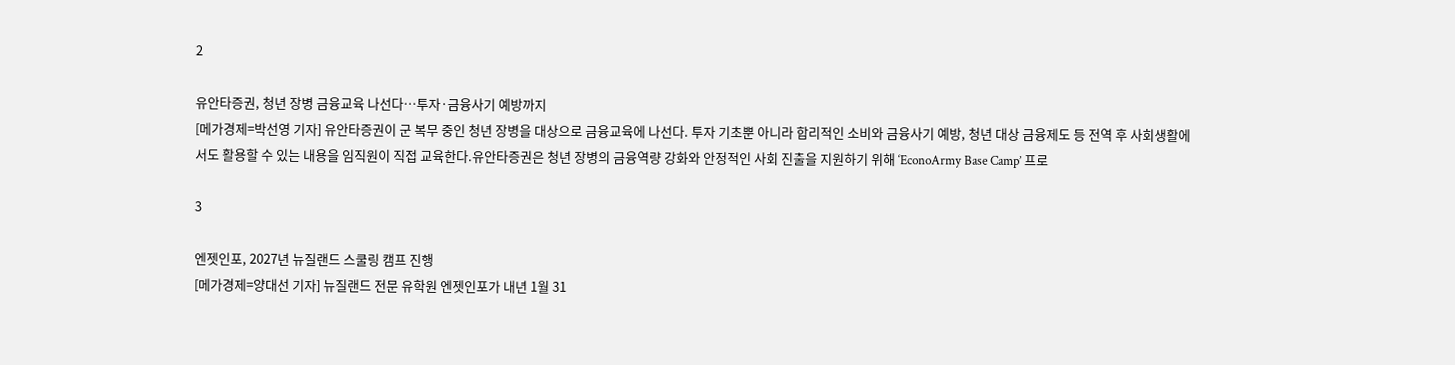2

유안타증권, 청년 장병 금융교육 나선다…투자·금융사기 예방까지
[메가경제=박선영 기자] 유안타증권이 군 복무 중인 청년 장병을 대상으로 금융교육에 나선다. 투자 기초뿐 아니라 합리적인 소비와 금융사기 예방, 청년 대상 금융제도 등 전역 후 사회생활에서도 활용할 수 있는 내용을 임직원이 직접 교육한다.유안타증권은 청년 장병의 금융역량 강화와 안정적인 사회 진출을 지원하기 위해 ‘EconoArmy Base Camp’ 프로

3

엔젯인포, 2027년 뉴질랜드 스쿨링 캠프 진행
[메가경제=양대선 기자] 뉴질랜드 전문 유학원 엔젯인포가 내년 1월 31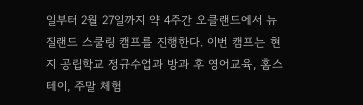일부터 2월 27일까지 약 4주간 오클랜드에서 뉴질랜드 스쿨링 캠프를 진행한다. 이번 캠프는 현지 공립학교 정규수업과 방과 후 영어교육, 홈스테이, 주말 체험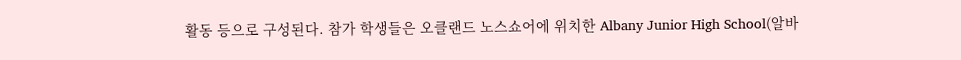활동 등으로 구성된다. 참가 학생들은 오클랜드 노스쇼어에 위치한 Albany Junior High School(알바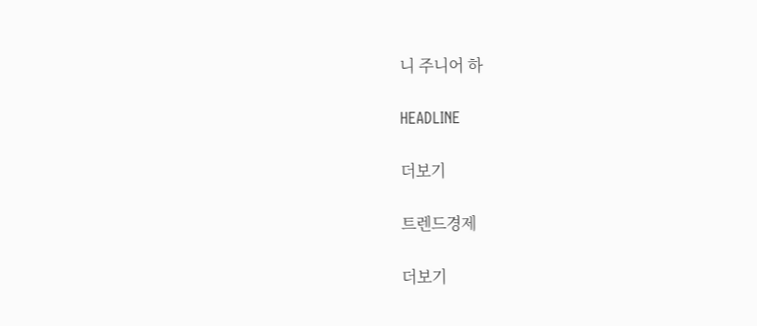니 주니어 하

HEADLINE

더보기

트렌드경제

더보기